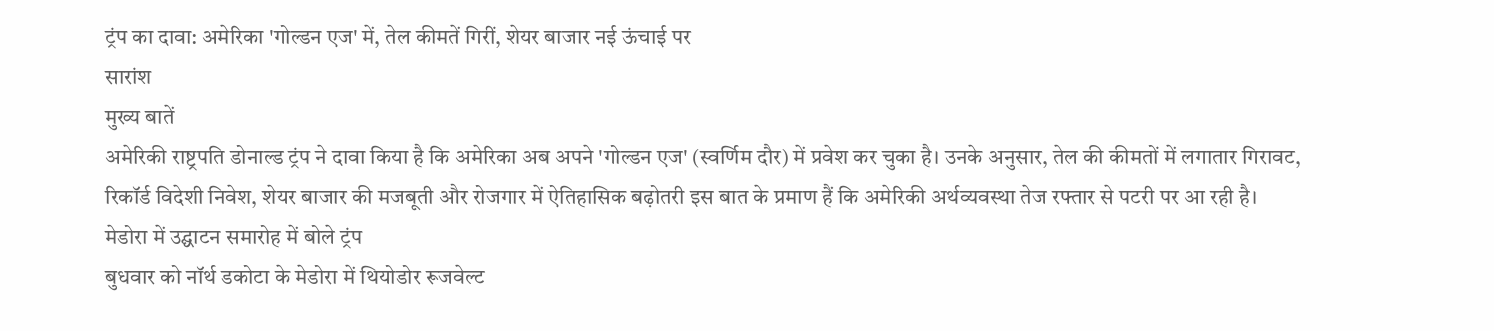ट्रंप का दावा: अमेरिका 'गोल्डन एज' में, तेल कीमतें गिरीं, शेयर बाजार नई ऊंचाई पर
सारांश
मुख्य बातें
अमेरिकी राष्ट्रपति डोनाल्ड ट्रंप ने दावा किया है कि अमेरिका अब अपने 'गोल्डन एज' (स्वर्णिम दौर) में प्रवेश कर चुका है। उनके अनुसार, तेल की कीमतों में लगातार गिरावट, रिकॉर्ड विदेशी निवेश, शेयर बाजार की मजबूती और रोजगार में ऐतिहासिक बढ़ोतरी इस बात के प्रमाण हैं कि अमेरिकी अर्थव्यवस्था तेज रफ्तार से पटरी पर आ रही है।
मेडोरा में उद्घाटन समारोह में बोले ट्रंप
बुधवार को नॉर्थ डकोटा के मेडोरा में थियोडोर रूजवेल्ट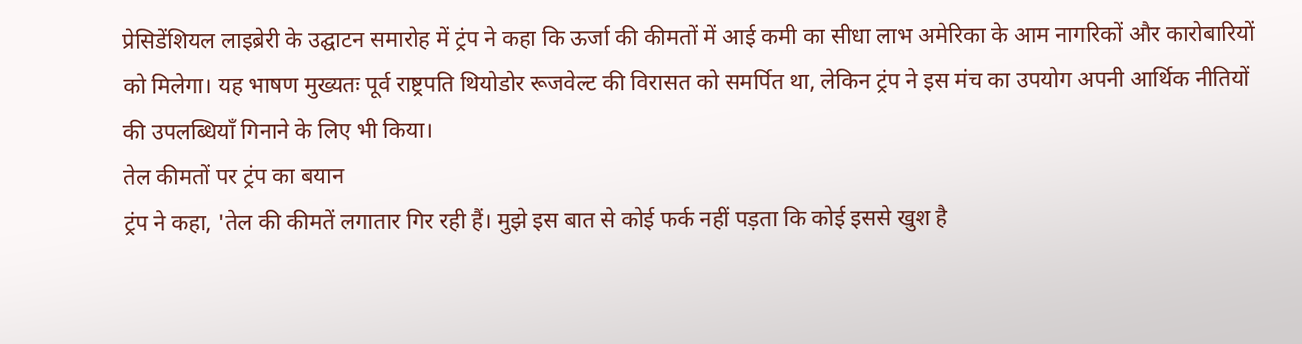प्रेसिडेंशियल लाइब्रेरी के उद्घाटन समारोह में ट्रंप ने कहा कि ऊर्जा की कीमतों में आई कमी का सीधा लाभ अमेरिका के आम नागरिकों और कारोबारियों को मिलेगा। यह भाषण मुख्यतः पूर्व राष्ट्रपति थियोडोर रूजवेल्ट की विरासत को समर्पित था, लेकिन ट्रंप ने इस मंच का उपयोग अपनी आर्थिक नीतियों की उपलब्धियाँ गिनाने के लिए भी किया।
तेल कीमतों पर ट्रंप का बयान
ट्रंप ने कहा, 'तेल की कीमतें लगातार गिर रही हैं। मुझे इस बात से कोई फर्क नहीं पड़ता कि कोई इससे खुश है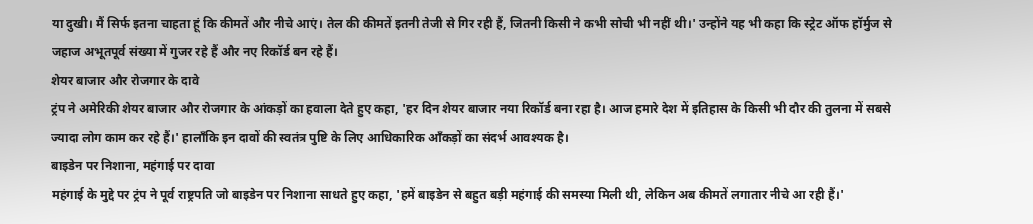या दुखी। मैं सिर्फ इतना चाहता हूं कि कीमतें और नीचे आएं। तेल की कीमतें इतनी तेजी से गिर रही हैं, जितनी किसी ने कभी सोची भी नहीं थी।' उन्होंने यह भी कहा कि स्ट्रेट ऑफ हॉर्मुज से जहाज अभूतपूर्व संख्या में गुजर रहे हैं और नए रिकॉर्ड बन रहे हैं।
शेयर बाजार और रोजगार के दावे
ट्रंप ने अमेरिकी शेयर बाजार और रोजगार के आंकड़ों का हवाला देते हुए कहा, 'हर दिन शेयर बाजार नया रिकॉर्ड बना रहा है। आज हमारे देश में इतिहास के किसी भी दौर की तुलना में सबसे ज्यादा लोग काम कर रहे हैं।' हालाँकि इन दावों की स्वतंत्र पुष्टि के लिए आधिकारिक आँकड़ों का संदर्भ आवश्यक है।
बाइडेन पर निशाना, महंगाई पर दावा
महंगाई के मुद्दे पर ट्रंप ने पूर्व राष्ट्रपति जो बाइडेन पर निशाना साधते हुए कहा, 'हमें बाइडेन से बहुत बड़ी महंगाई की समस्या मिली थी, लेकिन अब कीमतें लगातार नीचे आ रही हैं।'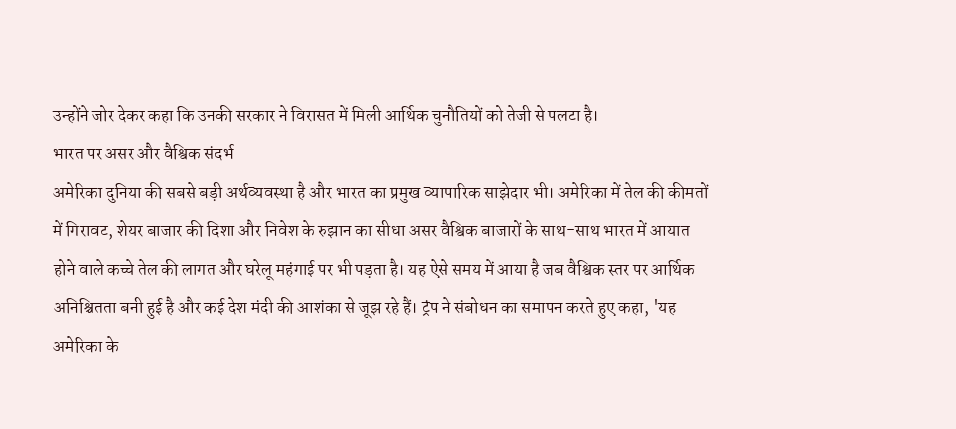उन्होंने जोर देकर कहा कि उनकी सरकार ने विरासत में मिली आर्थिक चुनौतियों को तेजी से पलटा है।
भारत पर असर और वैश्विक संदर्भ
अमेरिका दुनिया की सबसे बड़ी अर्थव्यवस्था है और भारत का प्रमुख व्यापारिक साझेदार भी। अमेरिका में तेल की कीमतों में गिरावट, शेयर बाजार की दिशा और निवेश के रुझान का सीधा असर वैश्विक बाजारों के साथ-साथ भारत में आयात होने वाले कच्चे तेल की लागत और घरेलू महंगाई पर भी पड़ता है। यह ऐसे समय में आया है जब वैश्विक स्तर पर आर्थिक अनिश्चितता बनी हुई है और कई देश मंदी की आशंका से जूझ रहे हैं। ट्रंप ने संबोधन का समापन करते हुए कहा, 'यह अमेरिका के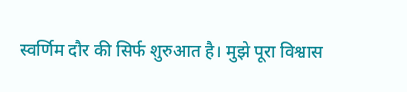स्वर्णिम दौर की सिर्फ शुरुआत है। मुझे पूरा विश्वास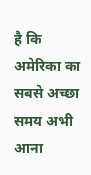है कि अमेरिका का सबसे अच्छा समय अभी आना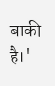बाकी है।'